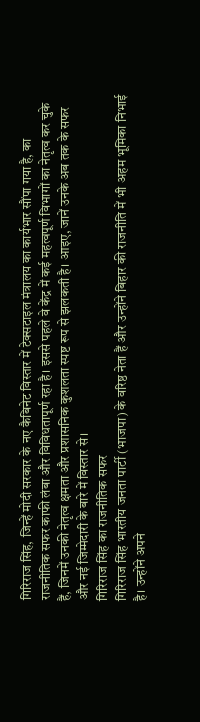गिरिराज सिंह, जिन्हें मोदी सरकार के नए कैबिनेट विस्तार में टेक्सटाइल मंत्रालय का कार्यभार सौंपा गया है, का राजनीतिक सफर काफी लंबा और विविधतापूर्ण रहा है। इससे पहले वे केंद्र में कई महत्वपूर्ण विभागों का नेतृत्व कर चुके हैं, जिनमें उनकी नेतृत्व क्षमता और प्रशासनिक कुशलता स्पष्ट रूप से झलकती है। आइए, जानें उनके अब तक के सफर और नई जिम्मेदारी के बारे में विस्तार से।
गिरिराज सिंह का राजनीतिक सफर
गिरिराज सिंह भारतीय जनता पार्टी (भाजपा) के वरिष्ठ नेता हैं और उन्होंने बिहार की राजनीति में भी अहम भूमिका निभाई है। उन्होंने अपने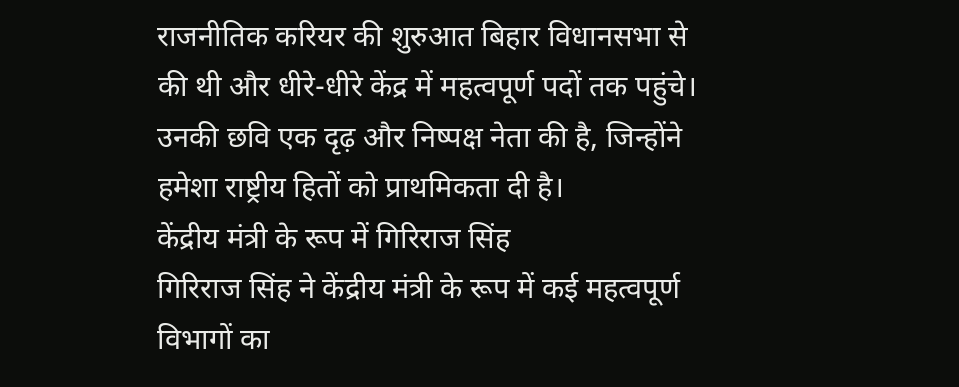राजनीतिक करियर की शुरुआत बिहार विधानसभा से की थी और धीरे-धीरे केंद्र में महत्वपूर्ण पदों तक पहुंचे। उनकी छवि एक दृढ़ और निष्पक्ष नेता की है, जिन्होंने हमेशा राष्ट्रीय हितों को प्राथमिकता दी है।
केंद्रीय मंत्री के रूप में गिरिराज सिंह
गिरिराज सिंह ने केंद्रीय मंत्री के रूप में कई महत्वपूर्ण विभागों का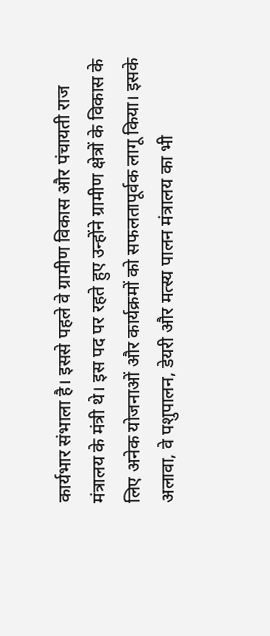कार्यभार संभाला है। इससे पहले वे ग्रामीण विकास और पंचायती राज मंत्रालय के मंत्री थे। इस पद पर रहते हुए उन्होंने ग्रामीण क्षेत्रों के विकास के लिए अनेक योजनाओं और कार्यक्रमों को सफलतापूर्वक लागू किया। इसके अलावा, वे पशुपालन, डेयरी और मत्स्य पालन मंत्रालय का भी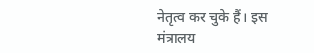नेतृत्व कर चुके हैं। इस मंत्रालय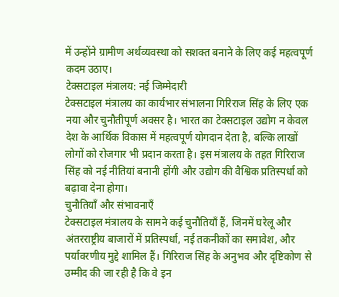में उन्होंने ग्रामीण अर्थव्यवस्था को सशक्त बनाने के लिए कई महत्वपूर्ण कदम उठाए।
टेक्सटाइल मंत्रालय: नई जिम्मेदारी
टेक्सटाइल मंत्रालय का कार्यभार संभालना गिरिराज सिंह के लिए एक नया और चुनौतीपूर्ण अवसर है। भारत का टेक्सटाइल उद्योग न केवल देश के आर्थिक विकास में महत्वपूर्ण योगदान देता है, बल्कि लाखों लोगों को रोजगार भी प्रदान करता है। इस मंत्रालय के तहत गिरिराज सिंह को नई नीतियां बनानी होंगी और उद्योग की वैश्विक प्रतिस्पर्धा को बढ़ावा देना होगा।
चुनौतियाँ और संभावनाएँ
टेक्सटाइल मंत्रालय के सामने कई चुनौतियाँ हैं, जिनमें घरेलू और अंतरराष्ट्रीय बाजारों में प्रतिस्पर्धा, नई तकनीकों का समावेश, और पर्यावरणीय मुद्दे शामिल हैं। गिरिराज सिंह के अनुभव और दृष्टिकोण से उम्मीद की जा रही है कि वे इन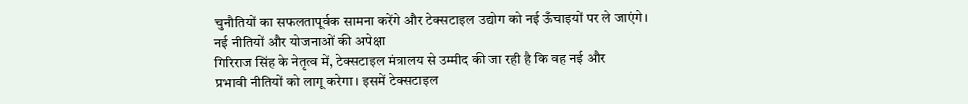चुनौतियों का सफलतापूर्वक सामना करेंगे और टेक्सटाइल उद्योग को नई ऊँचाइयों पर ले जाएंगे।
नई नीतियों और योजनाओं की अपेक्षा
गिरिराज सिंह के नेतृत्व में, टेक्सटाइल मंत्रालय से उम्मीद की जा रही है कि वह नई और
प्रभावी नीतियों को लागू करेगा। इसमें टेक्सटाइल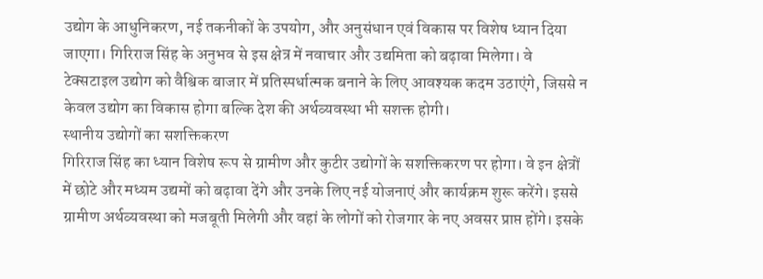उद्योग के आधुनिकरण, नई तकनीकों के उपयोग, और अनुसंधान एवं विकास पर विशेष ध्यान दिया जाएगा। गिरिराज सिंह के अनुभव से इस क्षेत्र में नवाचार और उद्यमिता को बढ़ावा मिलेगा। वे टेक्सटाइल उद्योग को वैश्विक बाजार में प्रतिस्पर्धात्मक बनाने के लिए आवश्यक कदम उठाएंगे, जिससे न केवल उद्योग का विकास होगा बल्कि देश की अर्थव्यवस्था भी सशक्त होगी।
स्थानीय उद्योगों का सशक्तिकरण
गिरिराज सिंह का ध्यान विशेष रूप से ग्रामीण और कुटीर उद्योगों के सशक्तिकरण पर होगा। वे इन क्षेत्रों में छोटे और मध्यम उद्यमों को बढ़ावा देंगे और उनके लिए नई योजनाएं और कार्यक्रम शुरू करेंगे। इससे ग्रामीण अर्थव्यवस्था को मजबूती मिलेगी और वहां के लोगों को रोजगार के नए अवसर प्राप्त होंगे। इसके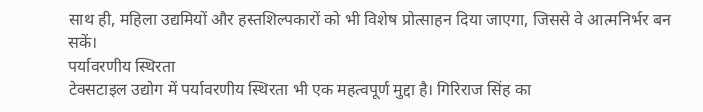साथ ही, महिला उद्यमियों और हस्तशिल्पकारों को भी विशेष प्रोत्साहन दिया जाएगा, जिससे वे आत्मनिर्भर बन सकें।
पर्यावरणीय स्थिरता
टेक्सटाइल उद्योग में पर्यावरणीय स्थिरता भी एक महत्वपूर्ण मुद्दा है। गिरिराज सिंह का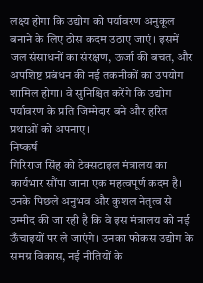लक्ष्य होगा कि उद्योग को पर्यावरण अनुकूल बनाने के लिए ठोस कदम उठाए जाएं। इसमें जल संसाधनों का संरक्षण, ऊर्जा की बचत, और अपशिष्ट प्रबंधन की नई तकनीकों का उपयोग शामिल होगा। वे सुनिश्चित करेंगे कि उद्योग पर्यावरण के प्रति जिम्मेदार बने और हरित प्रथाओं को अपनाए।
निष्कर्ष
गिरिराज सिंह को टेक्सटाइल मंत्रालय का कार्यभार सौंपा जाना एक महत्वपूर्ण कदम है। उनके पिछले अनुभव और कुशल नेतृत्व से उम्मीद की जा रही है कि वे इस मंत्रालय को नई ऊँचाइयों पर ले जाएंगे। उनका फोकस उद्योग के समग्र विकास, नई नीतियों के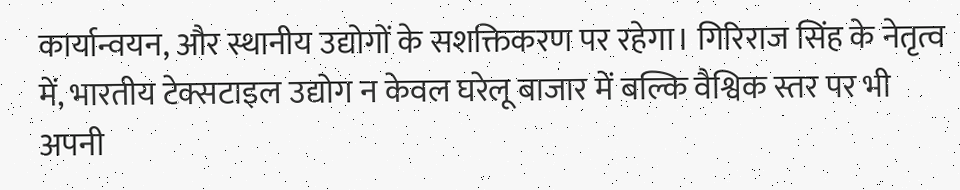कार्यान्वयन, और स्थानीय उद्योगों के सशक्तिकरण पर रहेगा। गिरिराज सिंह के नेतृत्व में, भारतीय टेक्सटाइल उद्योग न केवल घरेलू बाजार में बल्कि वैश्विक स्तर पर भी अपनी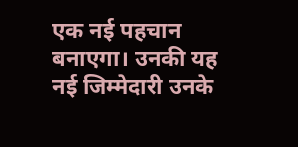एक नई पहचान बनाएगा। उनकी यह नई जिम्मेदारी उनके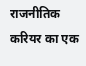राजनीतिक करियर का एक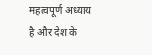महत्वपूर्ण अध्याय है और देश के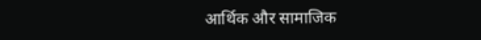आर्थिक और सामाजिक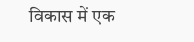विकास में एक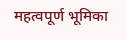महत्वपूर्ण भूमिका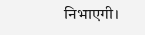निभाएगी।